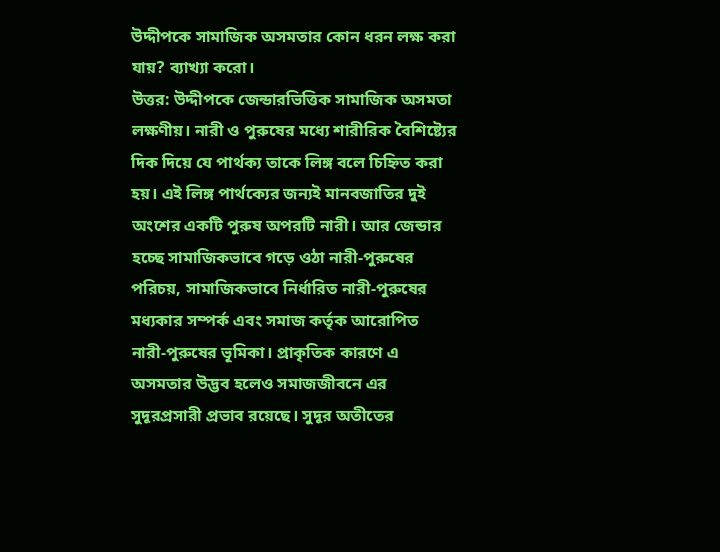উদ্দীপকে সামাজিক অসমতার কোন ধরন লক্ষ করা যায়? ব্যাখ্যা করো।
উত্তর: উদ্দীপকে জেন্ডারভিত্তিক সামাজিক অসমতা লক্ষণীয়। নারী ও পুরুষের মধ্যে শারীরিক বৈশিষ্ট্যের দিক দিয়ে যে পার্থক্য তাকে লিঙ্গ বলে চিহ্নিত করা হয়। এই লিঙ্গ পার্থক্যের জন্যই মানবজাতির দুই অংশের একটি পুরুষ অপরটি নারী। আর জেন্ডার হচ্ছে সামাজিকভাবে গড়ে ওঠা নারী-পুরুষের পরিচয়, সামাজিকভাবে নির্ধারিত নারী-পুরুষের মধ্যকার সম্পর্ক এবং সমাজ কর্তৃক আরোপিত নারী-পুরুষের ভূমিকা। প্রাকৃতিক কারণে এ অসমতার উদ্ভব হলেও সমাজজীবনে এর সুদূরপ্রসারী প্রভাব রয়েছে। সুদূর অতীতের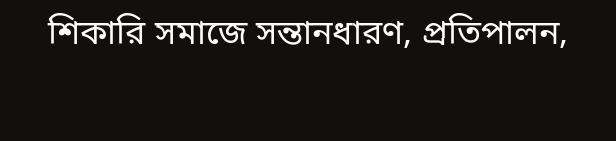শিকারি সমাজে সন্তানধারণ, প্রতিপালন,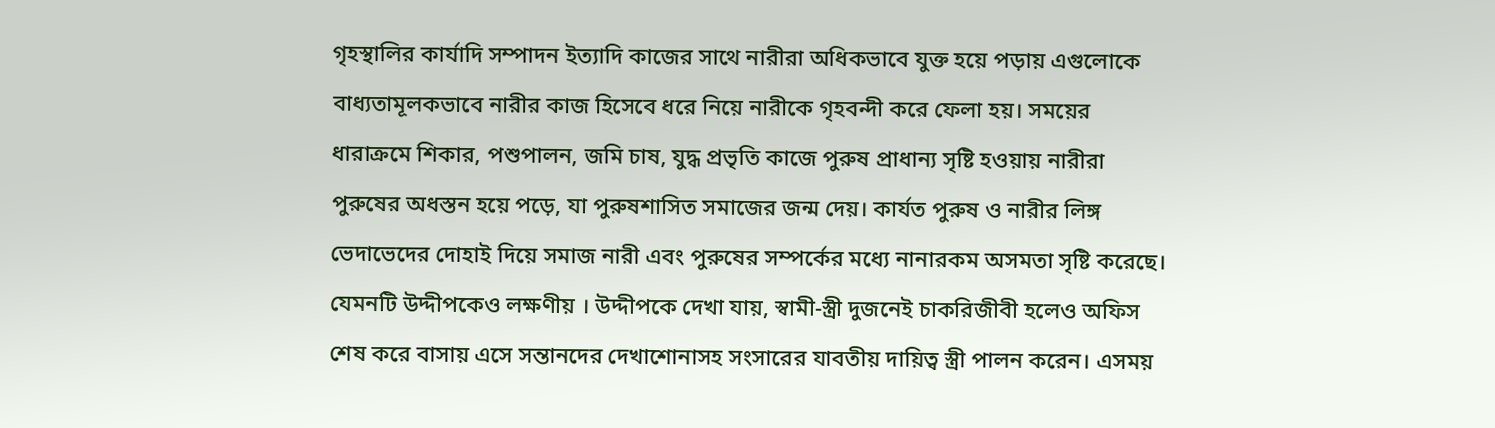গৃহস্থালির কার্যাদি সম্পাদন ইত্যাদি কাজের সাথে নারীরা অধিকভাবে যুক্ত হয়ে পড়ায় এগুলোকে বাধ্যতামূলকভাবে নারীর কাজ হিসেবে ধরে নিয়ে নারীকে গৃহবন্দী করে ফেলা হয়। সময়ের ধারাক্রমে শিকার, পশুপালন, জমি চাষ, যুদ্ধ প্রভৃতি কাজে পুরুষ প্রাধান্য সৃষ্টি হওয়ায় নারীরা পুরুষের অধস্তন হয়ে পড়ে, যা পুরুষশাসিত সমাজের জন্ম দেয়। কার্যত পুরুষ ও নারীর লিঙ্গ ভেদাভেদের দোহাই দিয়ে সমাজ নারী এবং পুরুষের সম্পর্কের মধ্যে নানারকম অসমতা সৃষ্টি করেছে। যেমনটি উদ্দীপকেও লক্ষণীয় । উদ্দীপকে দেখা যায়, স্বামী-স্ত্রী দুজনেই চাকরিজীবী হলেও অফিস শেষ করে বাসায় এসে সন্তানদের দেখাশোনাসহ সংসারের যাবতীয় দায়িত্ব স্ত্রী পালন করেন। এসময়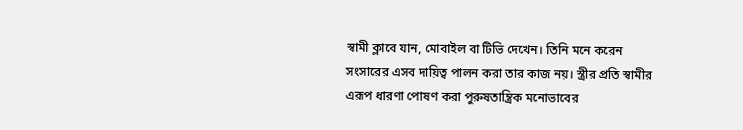স্বামী ক্লাবে যান, মোবাইল বা টিভি দেখেন। তিনি মনে করেন সংসারের এসব দায়িত্ব পালন করা তার কাজ নয়। স্ত্রীর প্রতি স্বামীর এরূপ ধারণা পোষণ করা পুরুষতান্ত্রিক মনোভাবের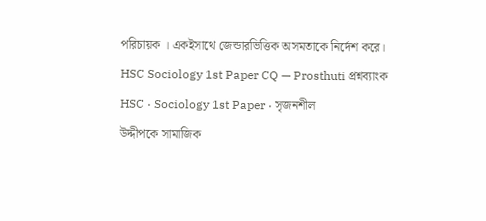পরিচায়ক । একইসাথে জেন্ডারভিত্তিক অসমতাকে নির্দেশ করে।
HSC Sociology 1st Paper CQ — Prosthuti প্রশ্নব্যাংক
HSC · Sociology 1st Paper · সৃজনশীল
উদ্দীপকে সামাজিক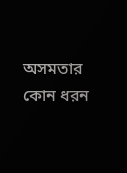অসমতার কোন ধরন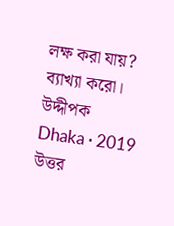লক্ষ করা যায়? ব্যাখ্যা করো।
উদ্দীপক
Dhaka · 2019
উত্তর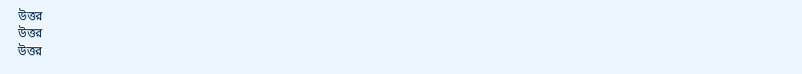উত্তর
উত্তর
উত্তর